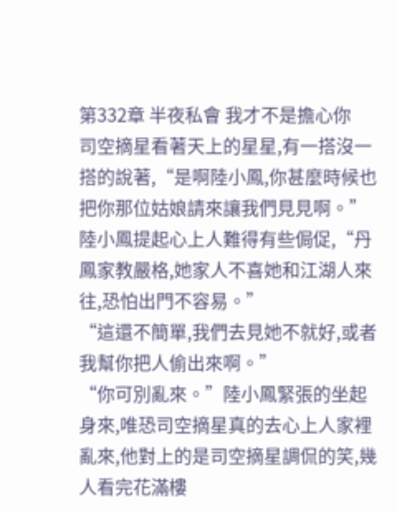第332章 半夜私會 我才不是擔心你
司空摘星看著天上的星星,有一搭沒一搭的說著,“是啊陸小鳳,你甚麼時候也把你那位姑娘請來讓我們見見啊。”
陸小鳳提起心上人難得有些侷促,“丹鳳家教嚴格,她家人不喜她和江湖人來往,恐怕出門不容易。”
“這還不簡單,我們去見她不就好,或者我幫你把人偷出來啊。”
“你可別亂來。”陸小鳳緊張的坐起身來,唯恐司空摘星真的去心上人家裡亂來,他對上的是司空摘星調侃的笑,幾人看完花滿樓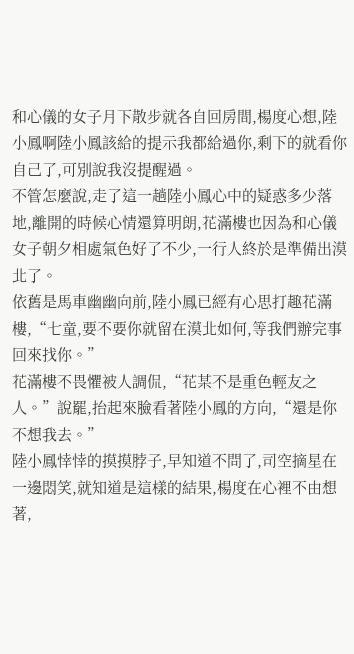和心儀的女子月下散步就各自回房間,楊度心想,陸小鳳啊陸小鳳該給的提示我都給過你,剩下的就看你自己了,可別說我沒提醒過。
不管怎麼說,走了這一趟陸小鳳心中的疑惑多少落地,離開的時候心情還算明朗,花滿樓也因為和心儀女子朝夕相處氣色好了不少,一行人終於是準備出漠北了。
依舊是馬車幽幽向前,陸小鳳已經有心思打趣花滿樓,“七童,要不要你就留在漠北如何,等我們辦完事回來找你。”
花滿樓不畏懼被人調侃,“花某不是重色輕友之人。”說罷,抬起來臉看著陸小鳳的方向,“還是你不想我去。”
陸小鳳悻悻的摸摸脖子,早知道不問了,司空摘星在一邊悶笑,就知道是這樣的結果,楊度在心裡不由想著,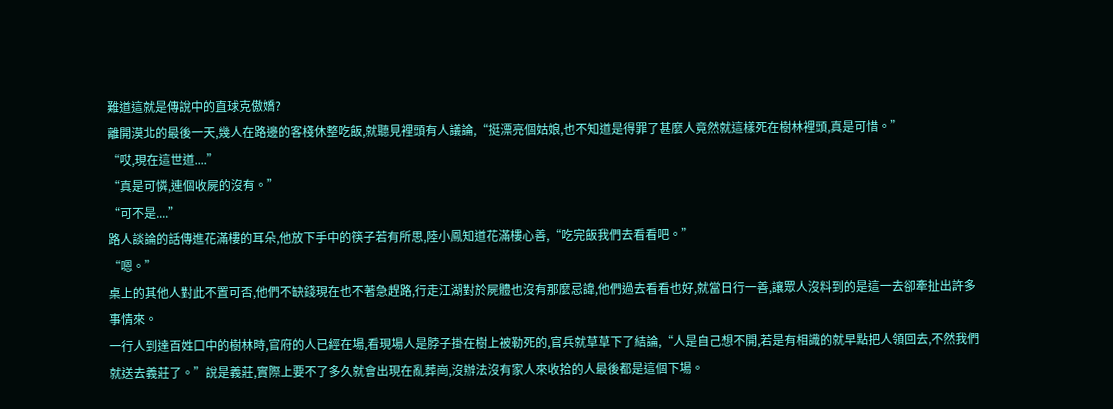難道這就是傳說中的直球克傲嬌?
離開漠北的最後一天,幾人在路邊的客棧休整吃飯,就聽見裡頭有人議論,“挺漂亮個姑娘,也不知道是得罪了甚麼人竟然就這樣死在樹林裡頭,真是可惜。”
“哎,現在這世道....”
“真是可憐,連個收屍的沒有。”
“可不是....”
路人談論的話傳進花滿樓的耳朵,他放下手中的筷子若有所思,陸小鳳知道花滿樓心善,“吃完飯我們去看看吧。”
“嗯。”
桌上的其他人對此不置可否,他們不缺錢現在也不著急趕路,行走江湖對於屍體也沒有那麼忌諱,他們過去看看也好,就當日行一善,讓眾人沒料到的是這一去卻牽扯出許多事情來。
一行人到達百姓口中的樹林時,官府的人已經在場,看現場人是脖子掛在樹上被勒死的,官兵就草草下了結論,“人是自己想不開,若是有相識的就早點把人領回去,不然我們就送去義莊了。”說是義莊,實際上要不了多久就會出現在亂葬崗,沒辦法沒有家人來收拾的人最後都是這個下場。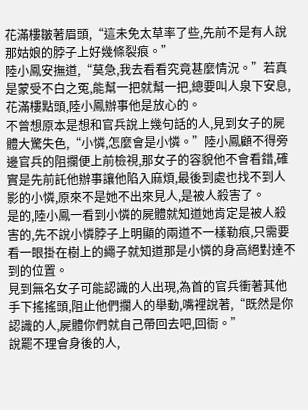花滿樓皺著眉頭,“這未免太草率了些,先前不是有人說那姑娘的脖子上好幾條裂痕。”
陸小鳳安撫道,“莫急,我去看看究竟甚麼情況。”若真是蒙受不白之冤,能幫一把就幫一把,總要叫人泉下安息,花滿樓點頭,陸小鳳辦事他是放心的。
不曾想原本是想和官兵說上幾句話的人,見到女子的屍體大驚失色,“小憐,怎麼會是小憐。”陸小鳳顧不得旁邊官兵的阻攔便上前檢視,那女子的容貌他不會看錯,確實是先前託他辦事讓他陷入麻煩,最後到處也找不到人影的小憐,原來不是她不出來見人,是被人殺害了。
是的,陸小鳳一看到小憐的屍體就知道她肯定是被人殺害的,先不說小憐脖子上明顯的兩道不一樣勒痕,只需要看一眼掛在樹上的繩子就知道那是小憐的身高絕對達不到的位置。
見到無名女子可能認識的人出現,為首的官兵衝著其他手下搖搖頭,阻止他們攔人的舉動,嘴裡說著,“既然是你認識的人,屍體你們就自己帶回去吧,回衙。”
說罷不理會身後的人,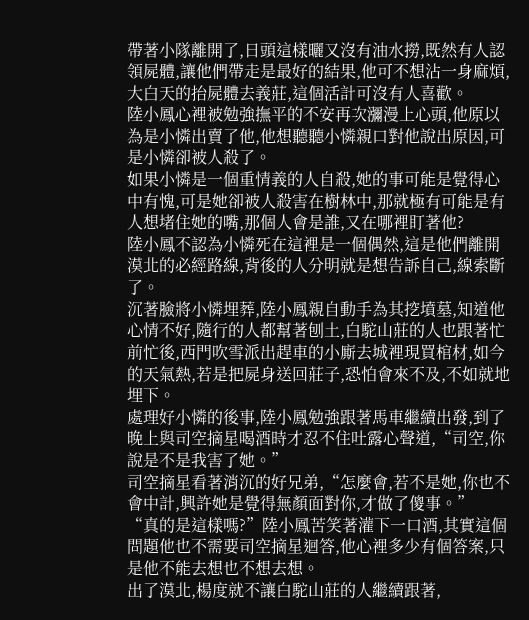帶著小隊離開了,日頭這樣曬又沒有油水撈,既然有人認領屍體,讓他們帶走是最好的結果,他可不想沾一身麻煩,大白天的抬屍體去義莊,這個活計可沒有人喜歡。
陸小鳳心裡被勉強撫平的不安再次瀰漫上心頭,他原以為是小憐出賣了他,他想聽聽小憐親口對他說出原因,可是小憐卻被人殺了。
如果小憐是一個重情義的人自殺,她的事可能是覺得心中有愧,可是她卻被人殺害在樹林中,那就極有可能是有人想堵住她的嘴,那個人會是誰,又在哪裡盯著他?
陸小鳳不認為小憐死在這裡是一個偶然,這是他們離開漠北的必經路線,背後的人分明就是想告訴自己,線索斷了。
沉著臉將小憐埋葬,陸小鳳親自動手為其挖墳墓,知道他心情不好,隨行的人都幫著刨土,白駝山莊的人也跟著忙前忙後,西門吹雪派出趕車的小廝去城裡現買棺材,如今的天氣熱,若是把屍身送回莊子,恐怕會來不及,不如就地埋下。
處理好小憐的後事,陸小鳳勉強跟著馬車繼續出發,到了晚上與司空摘星喝酒時才忍不住吐露心聲道,“司空,你說是不是我害了她。”
司空摘星看著消沉的好兄弟,“怎麼會,若不是她,你也不會中計,興許她是覺得無顏面對你,才做了傻事。”
“真的是這樣嗎?”陸小鳳苦笑著灌下一口酒,其實這個問題他也不需要司空摘星迴答,他心裡多少有個答案,只是他不能去想也不想去想。
出了漠北,楊度就不讓白駝山莊的人繼續跟著,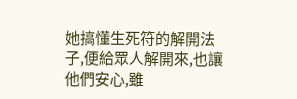她搞懂生死符的解開法子,便給眾人解開來,也讓他們安心,雖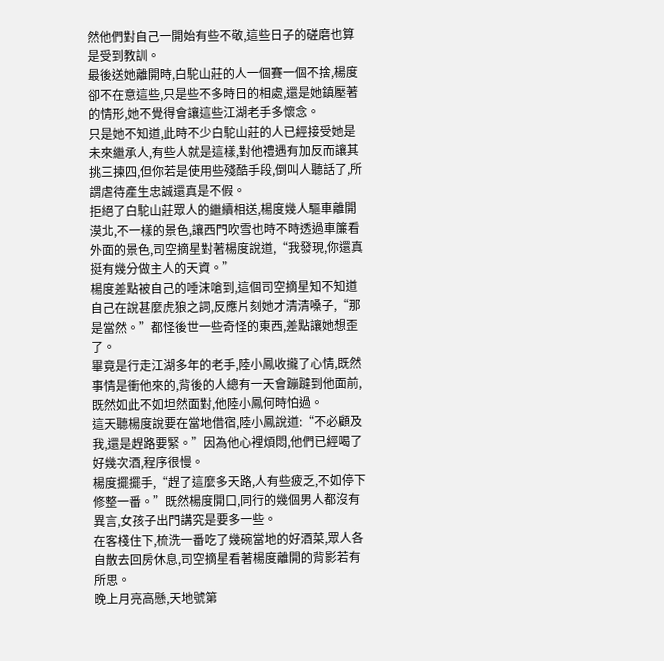然他們對自己一開始有些不敬,這些日子的磋磨也算是受到教訓。
最後送她離開時,白駝山莊的人一個賽一個不捨,楊度卻不在意這些,只是些不多時日的相處,還是她鎮壓著的情形,她不覺得會讓這些江湖老手多懷念。
只是她不知道,此時不少白駝山莊的人已經接受她是未來繼承人,有些人就是這樣,對他禮遇有加反而讓其挑三揀四,但你若是使用些殘酷手段,倒叫人聽話了,所謂虐待產生忠誠還真是不假。
拒絕了白駝山莊眾人的繼續相送,楊度幾人驅車離開漠北,不一樣的景色,讓西門吹雪也時不時透過車簾看外面的景色,司空摘星對著楊度說道,“我發現,你還真挺有幾分做主人的天資。”
楊度差點被自己的唾沫嗆到,這個司空摘星知不知道自己在說甚麼虎狼之詞,反應片刻她才清清嗓子,“那是當然。”都怪後世一些奇怪的東西,差點讓她想歪了。
畢竟是行走江湖多年的老手,陸小鳳收攏了心情,既然事情是衝他來的,背後的人總有一天會蹦躂到他面前,既然如此不如坦然面對,他陸小鳳何時怕過。
這天聽楊度說要在當地借宿,陸小鳳說道:“不必顧及我,還是趕路要緊。”因為他心裡煩悶,他們已經喝了好幾次酒,程序很慢。
楊度擺擺手,“趕了這麼多天路,人有些疲乏,不如停下修整一番。”既然楊度開口,同行的幾個男人都沒有異言,女孩子出門講究是要多一些。
在客棧住下,梳洗一番吃了幾碗當地的好酒菜,眾人各自散去回房休息,司空摘星看著楊度離開的背影若有所思。
晚上月亮高懸,天地號第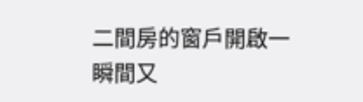二間房的窗戶開啟一瞬間又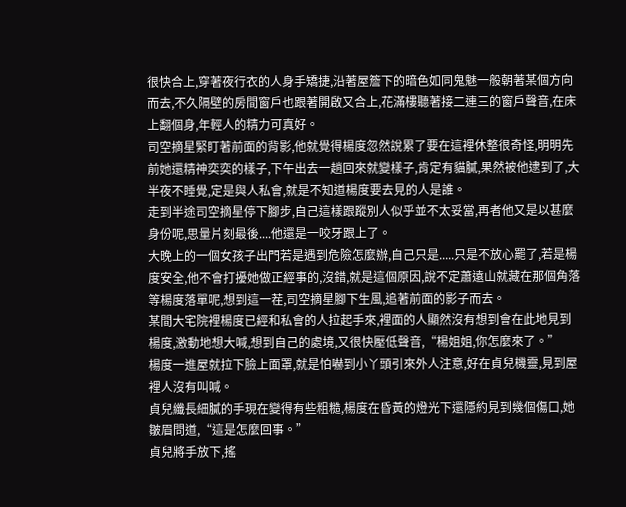很快合上,穿著夜行衣的人身手矯捷,沿著屋簷下的暗色如同鬼魅一般朝著某個方向而去,不久隔壁的房間窗戶也跟著開啟又合上,花滿樓聽著接二連三的窗戶聲音,在床上翻個身,年輕人的精力可真好。
司空摘星緊盯著前面的背影,他就覺得楊度忽然說累了要在這裡休整很奇怪,明明先前她還精神奕奕的樣子,下午出去一趟回來就變樣子,肯定有貓膩,果然被他逮到了,大半夜不睡覺,定是與人私會,就是不知道楊度要去見的人是誰。
走到半途司空摘星停下腳步,自己這樣跟蹤別人似乎並不太妥當,再者他又是以甚麼身份呢,思量片刻最後....他還是一咬牙跟上了。
大晚上的一個女孩子出門若是遇到危險怎麼辦,自己只是.....只是不放心罷了,若是楊度安全,他不會打擾她做正經事的,沒錯,就是這個原因,說不定蕭遠山就藏在那個角落等楊度落單呢,想到這一茬,司空摘星腳下生風,追著前面的影子而去。
某間大宅院裡楊度已經和私會的人拉起手來,裡面的人顯然沒有想到會在此地見到楊度,激動地想大喊,想到自己的處境,又很快壓低聲音,“楊姐姐,你怎麼來了。”
楊度一進屋就拉下臉上面罩,就是怕嚇到小丫頭引來外人注意,好在貞兒機靈,見到屋裡人沒有叫喊。
貞兒纖長細膩的手現在變得有些粗糙,楊度在昏黃的燈光下還隱約見到幾個傷口,她皺眉問道,“這是怎麼回事。”
貞兒將手放下,搖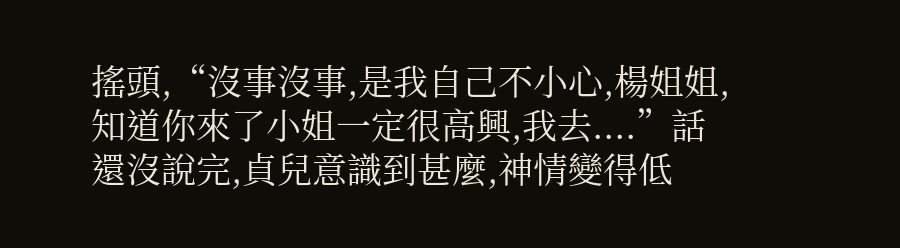搖頭,“沒事沒事,是我自己不小心,楊姐姐,知道你來了小姐一定很高興,我去....”話還沒說完,貞兒意識到甚麼,神情變得低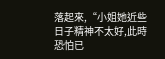落起來,“小姐她近些日子精神不太好,此時恐怕已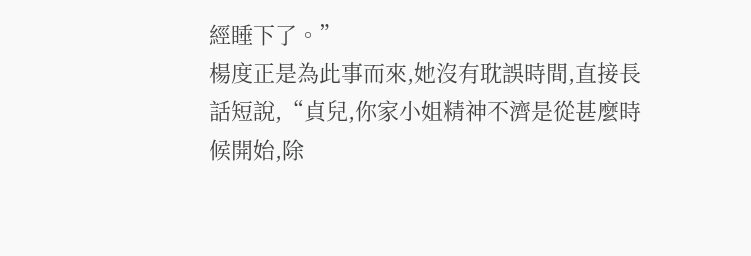經睡下了。”
楊度正是為此事而來,她沒有耽誤時間,直接長話短說,“貞兒,你家小姐精神不濟是從甚麼時候開始,除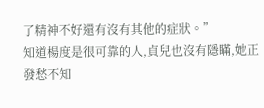了精神不好還有沒有其他的症狀。”
知道楊度是很可靠的人,貞兒也沒有隱瞞,她正發愁不知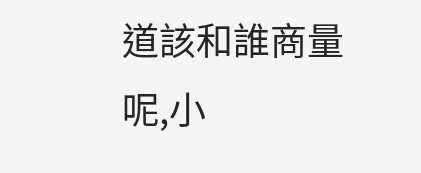道該和誰商量呢,小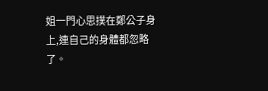姐一門心思撲在鄭公子身上,連自己的身體都忽略了。